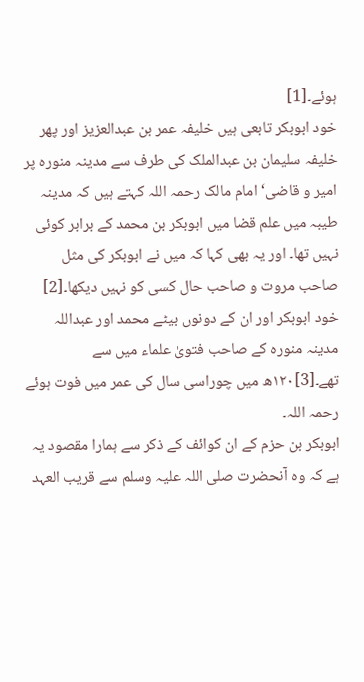ہوئے۔[1]
خود ابوبکر تابعی ہیں خلیفہ عمر بن عبدالعزیز اور پھر خلیفہ سلیمان بن عبدالملک کی طرف سے مدینہ منورہ پر امیر و قاضی‘ امام مالک رحمہ اللہ کہتے ہیں کہ مدینہ طیبہ میں علم قضا میں ابوبکر بن محمد کے برابر کوئی نہیں تھا۔ اور یہ بھی کہا کہ میں نے ابوبکر کی مثل صاحب مروت و صاحب حال کسی کو نہیں دیکھا۔[2]
خود ابوبکر اور ان کے دونوں بیٹے محمد اور عبداللہ مدینہ منورہ کے صاحب فتویٰ علماء میں سے تھے۔[3]۱۲۰ھ میں چوراسی سال کی عمر میں فوت ہوئے رحمہ اللہ۔
ابوبکر بن حزم کے ان کوائف کے ذکر سے ہمارا مقصود یہ ہے کہ وہ آنحضرت صلی اللہ علیہ وسلم سے قریب العہد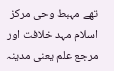تھے مہبط وحی مرکز اسلام مہد خلافت اور مرجع علم یعنی مدینہ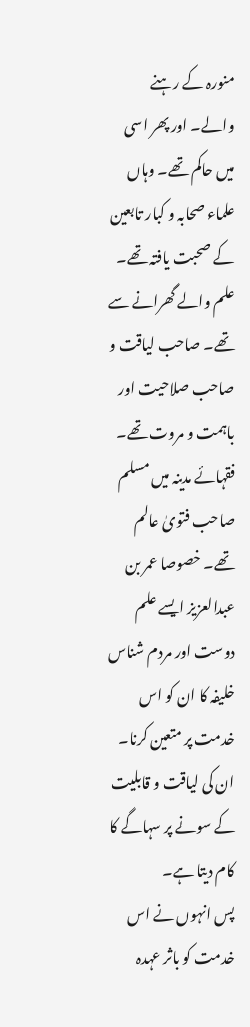منورہ کے رہنے والے۔ اور پھر اسی میں حاکم تھے۔ وہاں علماء صحابہ و کبار تابعین کے صحبت یافتہ تھے۔ علم والے گھرانے سے تھے۔ صاحب لیاقت و صاحب صلاحیت اور باہمت و مروت تھے۔ فقہائے مدینہ میں مسلم صاحب فتویٰ عالم تھے۔ خصوصا عمر بن عبدالعزیز ایسے علم دوست اور مردم شناس خلیفہ کا ان کو اس خدمت پر متعین کرنا۔ ان کی لیاقت و قابلیت کے سونے پر سہاگے کا کام دیتا ہے۔
پس انہوں نے اس خدمت کو باثر عہدہ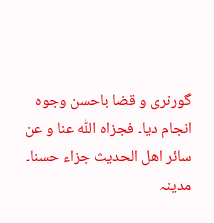گورنری و قضا باحسن وجوہ انجام دیا۔ فجزاہ اللّٰہ عنا و عن سائر اھل الحدیث جزاء حسنا۔
مدینہ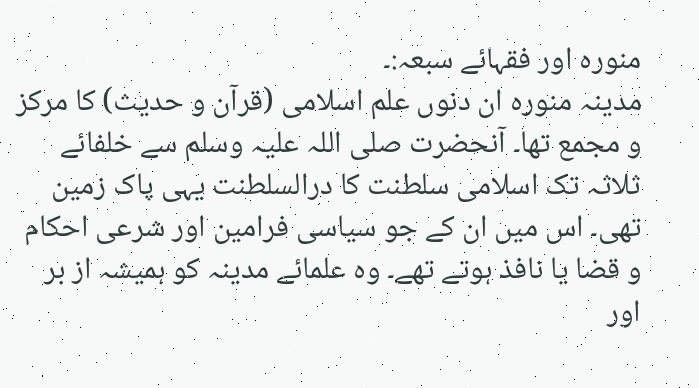منورہ اور فقہائے سبعہ:۔
مدینہ منورہ ان دنوں علم اسلامی (قرآن و حدیث) کا مرکز و مجمع تھا۔ آنحضرت صلی اللہ علیہ وسلم سے خلفائے ثلاثہ تک اسلامی سلطنت کا درالسلطنت یہی پاک زمین تھی۔ اس میں ان کے جو سیاسی فرامین اور شرعی احکام و قضا یا نافذ ہوتے تھے۔ وہ علمائے مدینہ کو ہمیشہ از بر اور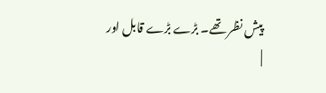پیش نظر تھے۔ بڑے بڑے قابل اور
|